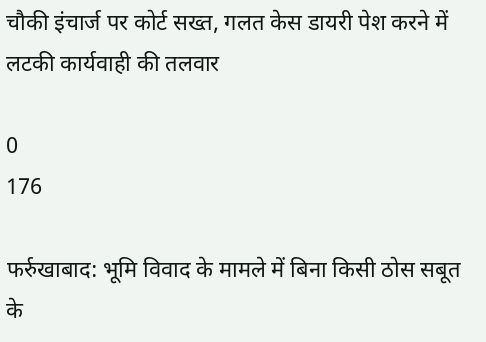चौकी इंचार्ज पर कोर्ट सख्त, गलत केस डायरी पेश करने में लटकी कार्यवाही की तलवार

0
176

फर्रुखाबाद: भूमि विवाद के मामले में बिना किसी ठोस सबूत के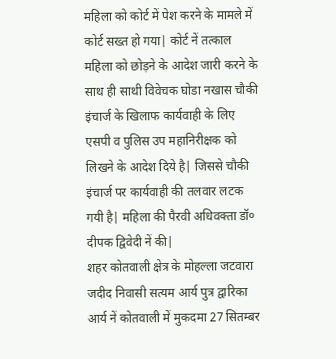महिला को कोर्ट में पेश करने के मामले में कोर्ट सख्त हो गया| कोर्ट नें तत्काल महिला को छोड़ने के आदेश जारी करने के साथ ही साथी विवेचक घोडा नखास चौकी इंचार्ज के खिलाफ कार्यवाही के लिए एसपी व पुलिस उप महानिरीक्षक को लिखने के आदेश दिये है| जिससे चौकी इंचार्ज पर कार्यवाही की तलवार लटक गयी है| महिला की पैरवी अधिवक्ता डॉ० दीपक द्विवेदी नें की|
शहर कोतवाली क्षेत्र के मोहल्ला जटवारा जदीद निवासी सत्यम आर्य पुत्र द्वारिका आर्य नें कोतवाली में मुकदमा 27 सितम्बर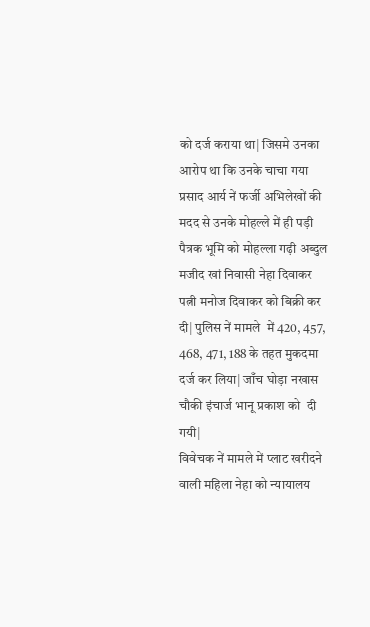को दर्ज कराया था| जिसमे उनका आरोप था कि उनके चाचा गया प्रसाद आर्य नें फर्जी अभिलेखों की मदद से उनके मोहल्ले में ही पड़ी पैत्रक भूमि को मोहल्ला गढ़ी अब्दुल मजीद खां निवासी नेहा दिवाकर पत्नी मनोज दिवाकर को बिक्री कर दी| पुलिस नें मामले  में 420, 457, 468, 471, 188 के तहत मुकदमा दर्ज कर लिया| जाँच घोड़ा नखास चौकी इंचार्ज भानू प्रकाश को  दी गयी|
विवेचक नें मामले में प्लाट खरीदने वाली महिला नेहा को न्यायालय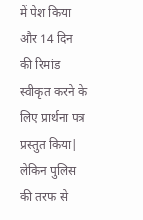में पेश किया और 14 दिन की रिमांड स्वीकृत करने के लिए प्रार्थना पत्र प्रस्तुत किया| लेकिन पुलिस की तरफ से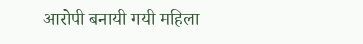आरोपी बनायी गयी महिला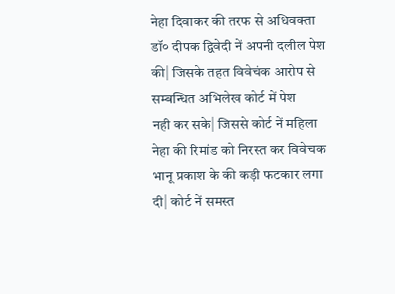नेहा दिवाकर की तरफ से अधिवक्ता डॉ० दीपक द्विवेदी नें अपनी दलील पेश की| जिसके तहत विवेचंक आरोप से सम्बन्धित अभिलेख कोर्ट में पेश
नही कर सके| जिससे कोर्ट नें महिला नेहा की रिमांड को निरस्त कर विवेचक भानू प्रकाश के की कड़ी फटकार लगा दी| कोर्ट नें समस्त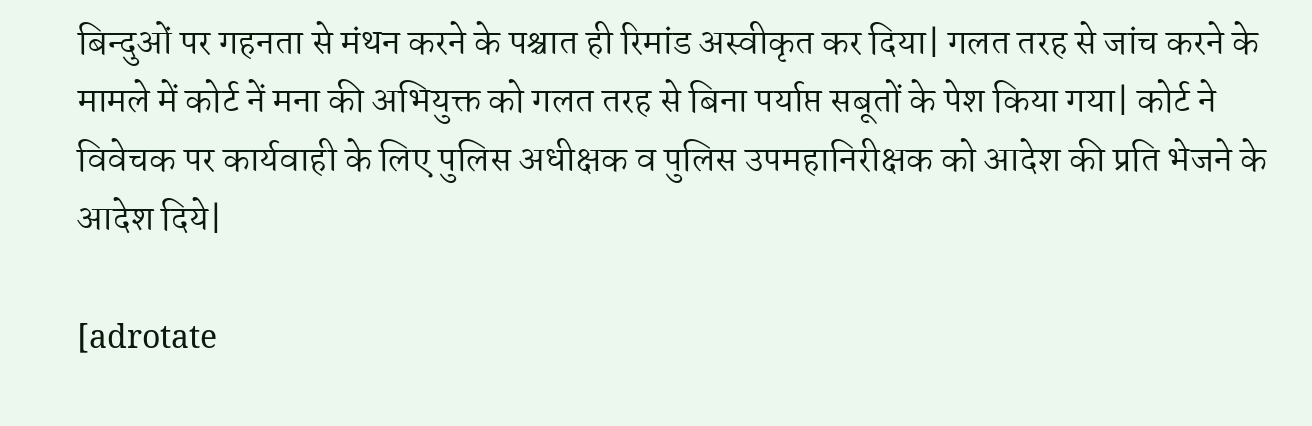बिन्दुओं पर गहनता से मंथन करने के पश्चात ही रिमांड अस्वीकृत कर दिया| गलत तरह से जांच करने के मामले में कोर्ट नें मना की अभियुक्त को गलत तरह से बिना पर्याप्त सबूतों के पेश किया गया| कोर्ट ने विवेचक पर कार्यवाही के लिए पुलिस अधीक्षक व पुलिस उपमहानिरीक्षक को आदेश की प्रति भेजने के आदेश दिये|

[adrotate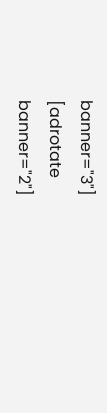banner="3"]
[adrotate banner="2"]